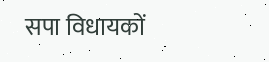सपा विधायकों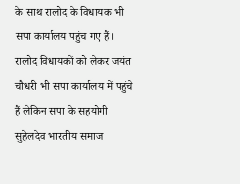के साथ रालोद के विधायक भी सपा कार्यालय पहुंच गए हैं। रालोद विधायकों को लेकर जयंत चौधरी भी सपा कार्यालय में पहुंचे हैं लेकिन सपा के सहयोगी सुहेलदेव भारतीय समाज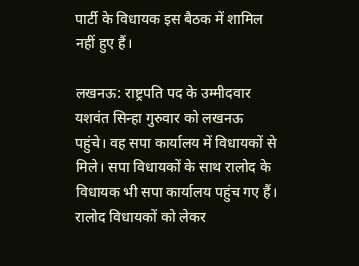पार्टी के विधायक इस बैठक में शामिल नहीं हुए हैं।

लखनऊ: राष्ट्रपति पद के उम्मीदवार यशवंत सिन्हा गुरुवार को लखनऊ पहुंचे। वह सपा कार्यालय में विधायकों से मिले। सपा विधायकों के साथ रालोद के विधायक भी सपा कार्यालय पहुंच गए हैं। रालोद विधायकों को लेकर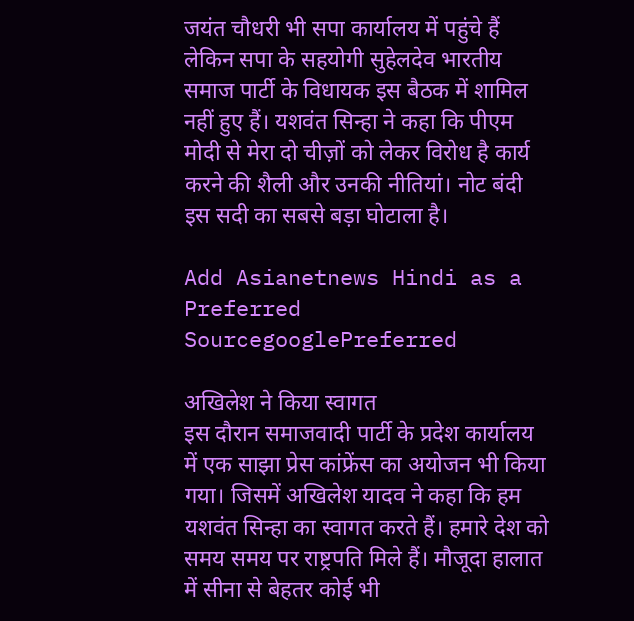जयंत चौधरी भी सपा कार्यालय में पहुंचे हैं लेकिन सपा के सहयोगी सुहेलदेव भारतीय समाज पार्टी के विधायक इस बैठक में शामिल नहीं हुए हैं। यशवंत सिन्हा ने कहा कि पीएम मोदी से मेरा दो चीज़ों को लेकर विरोध है कार्य करने की शैली और उनकी नीतियां। नोट बंदी इस सदी का सबसे बड़ा घोटाला है।

Add Asianetnews Hindi as a Preferred SourcegooglePreferred

अखिलेश ने किया स्वागत
इस दौरान समाजवादी पार्टी के प्रदेश कार्यालय में एक साझा प्रेस कांफ्रेंस का अयोजन भी किया गया। जिसमें अखिलेश यादव ने कहा कि हम यशवंत सिन्हा का स्वागत करते हैं। हमारे देश को समय समय पर राष्ट्रपति मिले हैं। मौजूदा हालात में सीना से बेहतर कोई भी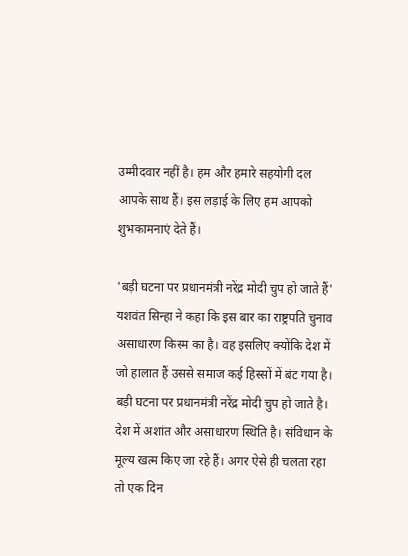उम्मीदवार नहीं है। हम और हमारे सहयोगी दल आपके साथ हैं। इस लड़ाई के लिए हम आपको शुभकामनाएं देते हैं।

'बड़ी घटना पर प्रधानमंत्री नरेंद्र मोदी चुप हो जाते हैं'
यशवंत सिन्हा ने कहा कि इस बार का राष्ट्रपति चुनाव असाधारण किस्म का है। वह इसलिए क्योंकि देश में जो हालात हैं उससे समाज कई हिस्सों में बंट गया है। बड़ी घटना पर प्रधानमंत्री नरेंद्र मोदी चुप हो जाते है। देश में अशांत और असाधारण स्थिति है। संविधान के मूल्य खत्म किए जा रहे हैं। अगर ऐसे ही चलता रहा तो एक दिन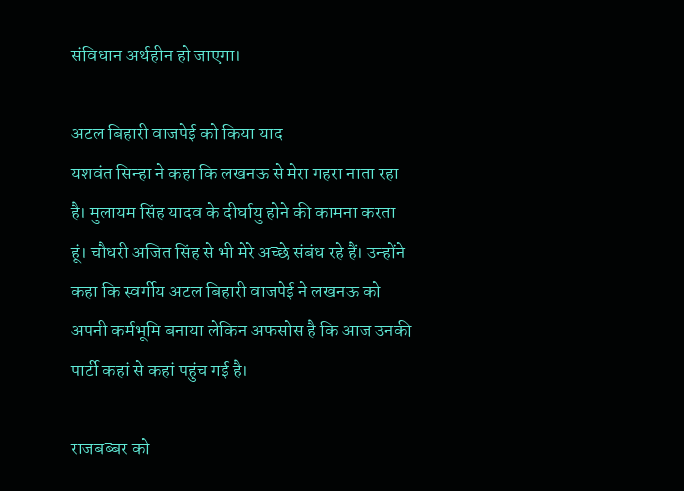संविधान अर्थहीन हो जाएगा।

अटल बिहारी वाजपेई को किया याद
यशवंत सिन्हा ने कहा कि लखनऊ से मेरा गहरा नाता रहा है। मुलायम सिंह यादव के दीर्घायु होने की कामना करता हूं। चौधरी अजित सिंह से भी मेरे अच्छे संबंध रहे हैं। उन्होंने कहा कि स्वर्गीय अटल बिहारी वाजपेई ने लखनऊ को अपनी कर्मभूमि बनाया लेकिन अफसोस है कि आज उनकी पार्टी कहां से कहां पहुंच गई है।

राजबब्बर को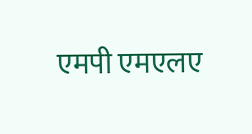एमपी एमएलए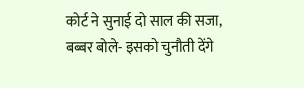कोर्ट ने सुनाई दो साल की सजा, बब्बर बोले- इसको चुनौती देंगे